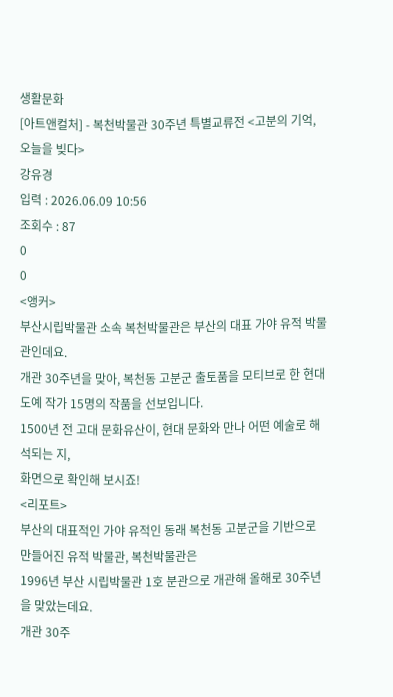생활문화
[아트앤컬처] - 복천박물관 30주년 특별교류전 <고분의 기억, 오늘을 빚다>
강유경
입력 : 2026.06.09 10:56
조회수 : 87
0
0
<앵커>
부산시립박물관 소속 복천박물관은 부산의 대표 가야 유적 박물관인데요.
개관 30주년을 맞아, 복천동 고분군 출토품을 모티브로 한 현대 도예 작가 15명의 작품을 선보입니다.
1500년 전 고대 문화유산이, 현대 문화와 만나 어떤 예술로 해석되는 지,
화면으로 확인해 보시죠!
<리포트>
부산의 대표적인 가야 유적인 동래 복천동 고분군을 기반으로 만들어진 유적 박물관, 복천박물관은
1996년 부산 시립박물관 1호 분관으로 개관해 올해로 30주년을 맞았는데요.
개관 30주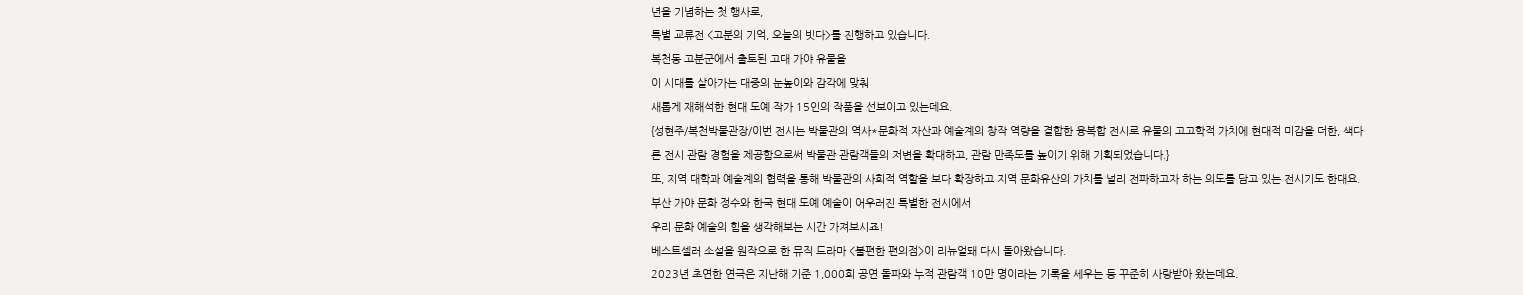년을 기념하는 첫 행사로,
특별 교류전 <고분의 기억, 오늘의 빗다>를 진행하고 있습니다.
복천동 고분군에서 출토된 고대 가야 유물을
이 시대를 살아가는 대중의 눈높이와 감각에 맞춰
새롭게 재해석한 현대 도예 작가 15인의 작품을 선보이고 있는데요.
{성현주/복천박물관장/이번 전시는 박물관의 역사*문화적 자산과 예술계의 창작 역량을 결합한 융복합 전시로 유물의 고고학적 가치에 현대적 미감을 더한, 색다른 전시 관람 경험을 제공함으로써 박물관 관람객들의 저변을 확대하고, 관람 만족도를 높이기 위해 기획되었습니다.}
또, 지역 대학과 예술계의 협력을 통해 박물관의 사회적 역할을 보다 확장하고 지역 문화유산의 가치를 널리 전파하고자 하는 의도를 담고 있는 전시기도 한대요.
부산 가야 문화 정수와 한국 현대 도예 예술이 어우러진 특별한 전시에서
우리 문화 예술의 힘을 생각해보는 시간 가져보시죠!
베스트셀러 소설을 원작으로 한 뮤직 드라마 <불편한 편의점>이 리뉴얼돼 다시 돌아왔습니다.
2023년 초연한 연극은 지난해 기준 1,000회 공연 돌파와 누적 관람객 10만 명이라는 기록을 세우는 등 꾸준히 사랑받아 왔는데요.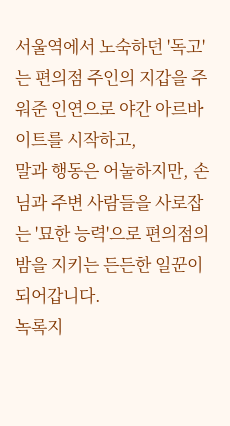서울역에서 노숙하던 '독고'는 편의점 주인의 지갑을 주워준 인연으로 야간 아르바이트를 시작하고,
말과 행동은 어눌하지만, 손님과 주변 사람들을 사로잡는 '묘한 능력'으로 편의점의 밤을 지키는 든든한 일꾼이 되어갑니다.
녹록지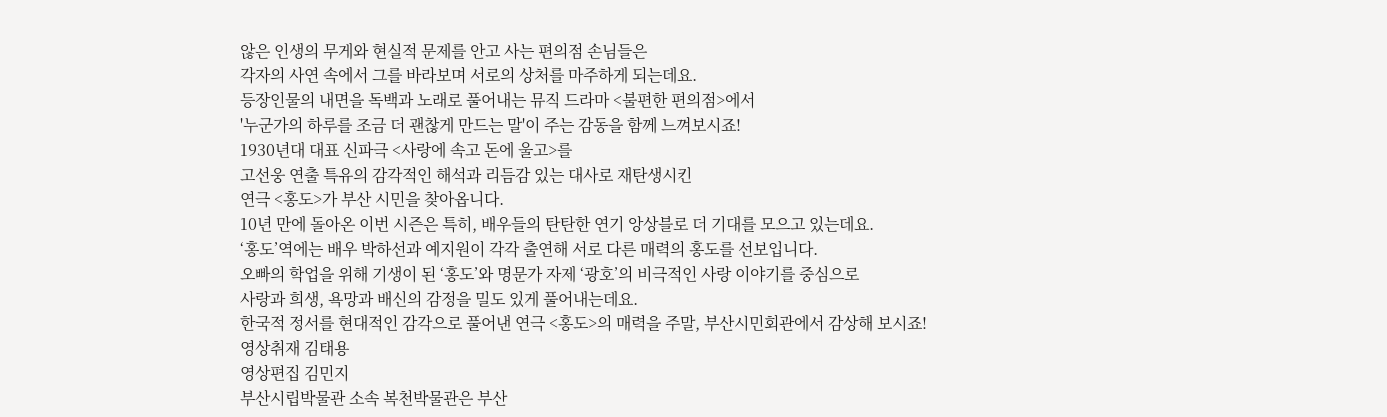않은 인생의 무게와 현실적 문제를 안고 사는 편의점 손님들은
각자의 사연 속에서 그를 바라보며 서로의 상처를 마주하게 되는데요.
등장인물의 내면을 독백과 노래로 풀어내는 뮤직 드라마 <불편한 편의점>에서
'누군가의 하루를 조금 더 괜찮게 만드는 말'이 주는 감동을 함께 느껴보시죠!
1930년대 대표 신파극 <사랑에 속고 돈에 울고>를
고선웅 연출 특유의 감각적인 해석과 리듬감 있는 대사로 재탄생시킨
연극 <홍도>가 부산 시민을 찾아옵니다.
10년 만에 돌아온 이번 시즌은 특히, 배우들의 탄탄한 연기 앙상블로 더 기대를 모으고 있는데요.
‘홍도’역에는 배우 박하선과 예지원이 각각 출연해 서로 다른 매력의 홍도를 선보입니다.
오빠의 학업을 위해 기생이 된 ‘홍도’와 명문가 자제 ‘광호’의 비극적인 사랑 이야기를 중심으로
사랑과 희생, 욕망과 배신의 감정을 밀도 있게 풀어내는데요.
한국적 정서를 현대적인 감각으로 풀어낸 연극 <홍도>의 매력을 주말, 부산시민회관에서 감상해 보시죠!
영상취재 김태용
영상편집 김민지
부산시립박물관 소속 복천박물관은 부산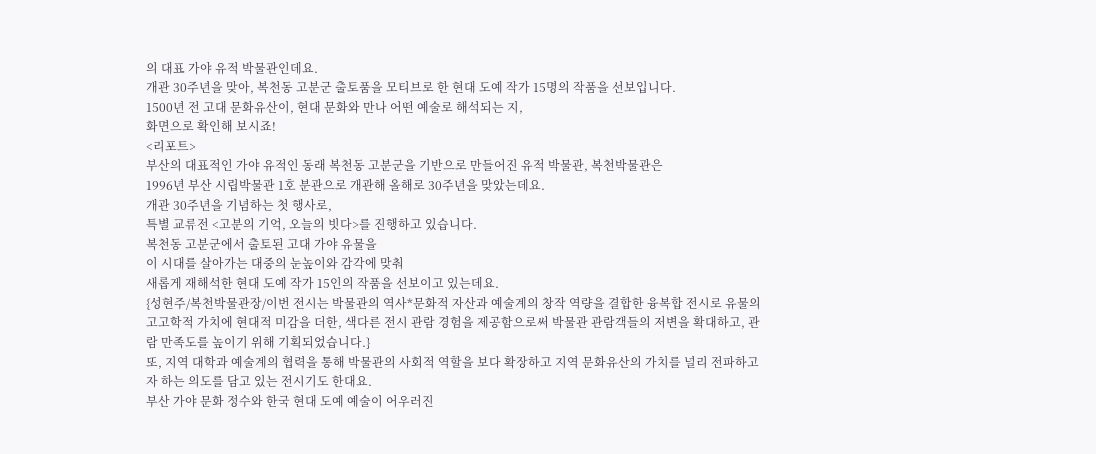의 대표 가야 유적 박물관인데요.
개관 30주년을 맞아, 복천동 고분군 출토품을 모티브로 한 현대 도예 작가 15명의 작품을 선보입니다.
1500년 전 고대 문화유산이, 현대 문화와 만나 어떤 예술로 해석되는 지,
화면으로 확인해 보시죠!
<리포트>
부산의 대표적인 가야 유적인 동래 복천동 고분군을 기반으로 만들어진 유적 박물관, 복천박물관은
1996년 부산 시립박물관 1호 분관으로 개관해 올해로 30주년을 맞았는데요.
개관 30주년을 기념하는 첫 행사로,
특별 교류전 <고분의 기억, 오늘의 빗다>를 진행하고 있습니다.
복천동 고분군에서 출토된 고대 가야 유물을
이 시대를 살아가는 대중의 눈높이와 감각에 맞춰
새롭게 재해석한 현대 도예 작가 15인의 작품을 선보이고 있는데요.
{성현주/복천박물관장/이번 전시는 박물관의 역사*문화적 자산과 예술계의 창작 역량을 결합한 융복합 전시로 유물의 고고학적 가치에 현대적 미감을 더한, 색다른 전시 관람 경험을 제공함으로써 박물관 관람객들의 저변을 확대하고, 관람 만족도를 높이기 위해 기획되었습니다.}
또, 지역 대학과 예술계의 협력을 통해 박물관의 사회적 역할을 보다 확장하고 지역 문화유산의 가치를 널리 전파하고자 하는 의도를 담고 있는 전시기도 한대요.
부산 가야 문화 정수와 한국 현대 도예 예술이 어우러진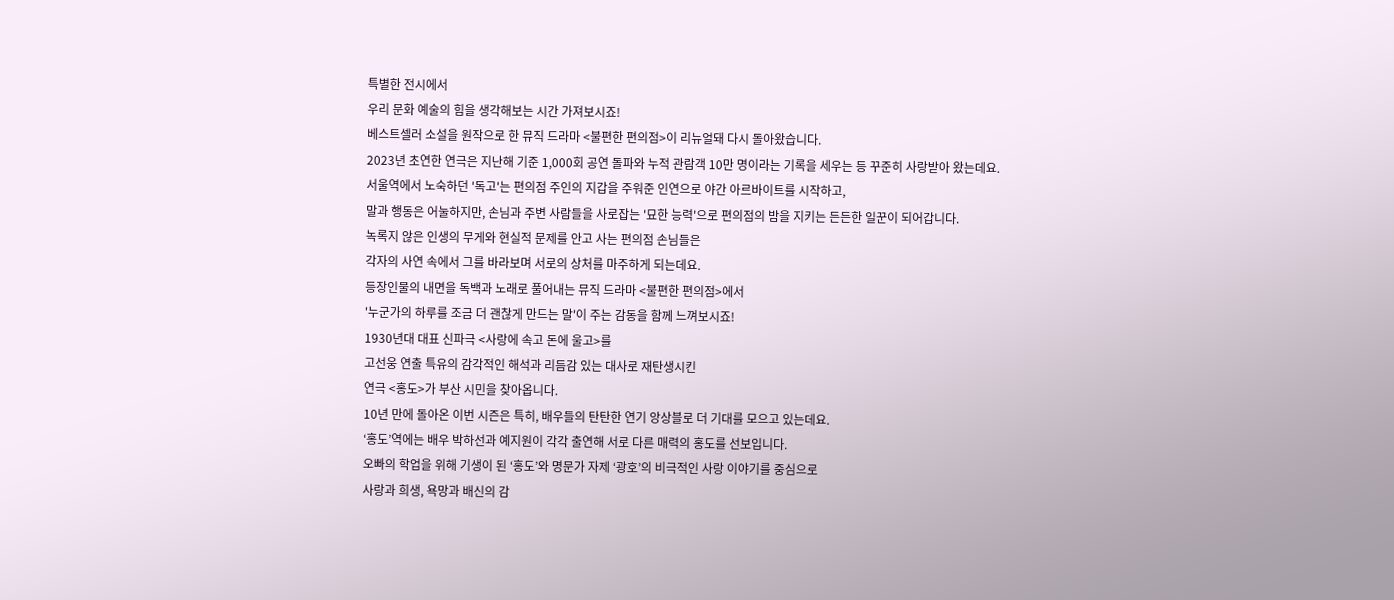특별한 전시에서
우리 문화 예술의 힘을 생각해보는 시간 가져보시죠!
베스트셀러 소설을 원작으로 한 뮤직 드라마 <불편한 편의점>이 리뉴얼돼 다시 돌아왔습니다.
2023년 초연한 연극은 지난해 기준 1,000회 공연 돌파와 누적 관람객 10만 명이라는 기록을 세우는 등 꾸준히 사랑받아 왔는데요.
서울역에서 노숙하던 '독고'는 편의점 주인의 지갑을 주워준 인연으로 야간 아르바이트를 시작하고,
말과 행동은 어눌하지만, 손님과 주변 사람들을 사로잡는 '묘한 능력'으로 편의점의 밤을 지키는 든든한 일꾼이 되어갑니다.
녹록지 않은 인생의 무게와 현실적 문제를 안고 사는 편의점 손님들은
각자의 사연 속에서 그를 바라보며 서로의 상처를 마주하게 되는데요.
등장인물의 내면을 독백과 노래로 풀어내는 뮤직 드라마 <불편한 편의점>에서
'누군가의 하루를 조금 더 괜찮게 만드는 말'이 주는 감동을 함께 느껴보시죠!
1930년대 대표 신파극 <사랑에 속고 돈에 울고>를
고선웅 연출 특유의 감각적인 해석과 리듬감 있는 대사로 재탄생시킨
연극 <홍도>가 부산 시민을 찾아옵니다.
10년 만에 돌아온 이번 시즌은 특히, 배우들의 탄탄한 연기 앙상블로 더 기대를 모으고 있는데요.
‘홍도’역에는 배우 박하선과 예지원이 각각 출연해 서로 다른 매력의 홍도를 선보입니다.
오빠의 학업을 위해 기생이 된 ‘홍도’와 명문가 자제 ‘광호’의 비극적인 사랑 이야기를 중심으로
사랑과 희생, 욕망과 배신의 감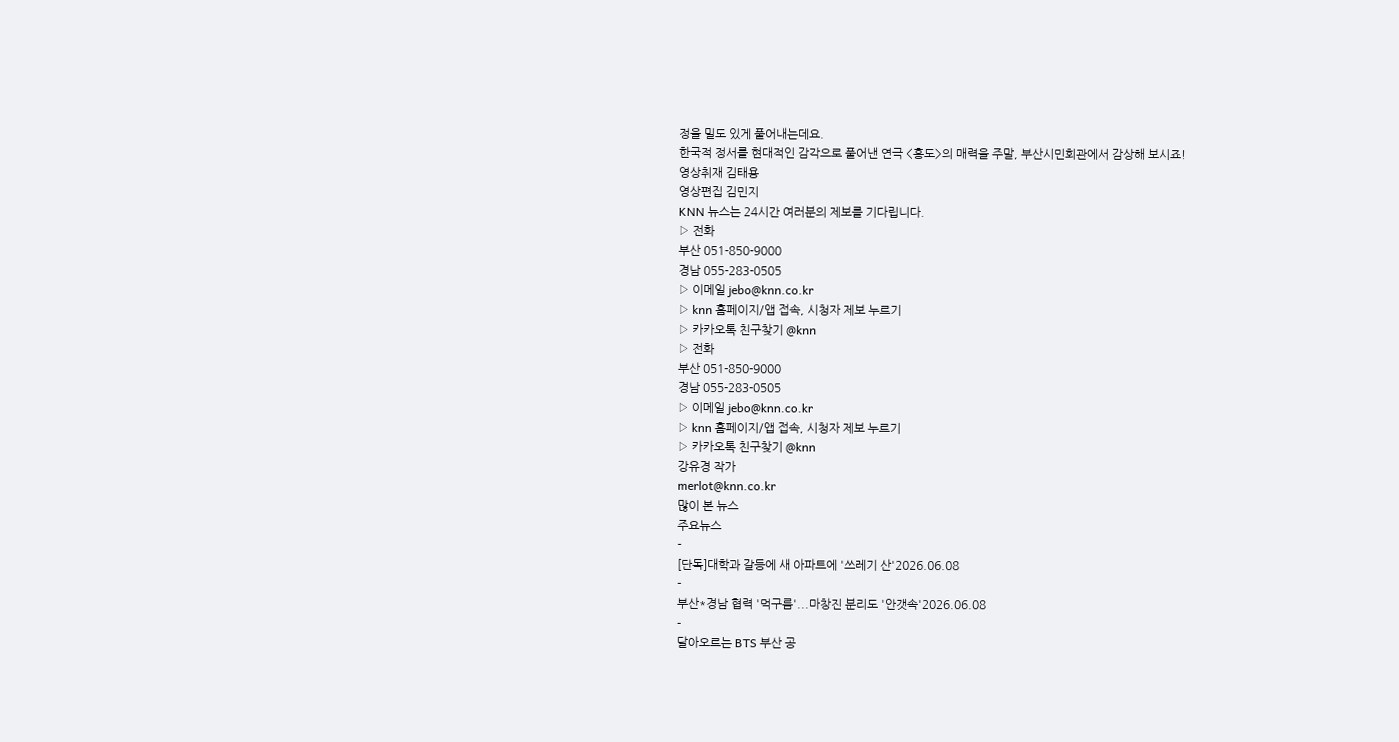정을 밀도 있게 풀어내는데요.
한국적 정서를 현대적인 감각으로 풀어낸 연극 <홍도>의 매력을 주말, 부산시민회관에서 감상해 보시죠!
영상취재 김태용
영상편집 김민지
KNN 뉴스는 24시간 여러분의 제보를 기다립니다.
▷ 전화
부산 051-850-9000
경남 055-283-0505
▷ 이메일 jebo@knn.co.kr
▷ knn 홈페이지/앱 접속, 시청자 제보 누르기
▷ 카카오톡 친구찾기 @knn
▷ 전화
부산 051-850-9000
경남 055-283-0505
▷ 이메일 jebo@knn.co.kr
▷ knn 홈페이지/앱 접속, 시청자 제보 누르기
▷ 카카오톡 친구찾기 @knn
강유경 작가
merlot@knn.co.kr
많이 본 뉴스
주요뉴스
-
[단독]대학과 갈등에 새 아파트에 '쓰레기 산'2026.06.08
-
부산*경남 협력 '먹구름'...마창진 분리도 '안갯속'2026.06.08
-
달아오르는 BTS 부산 공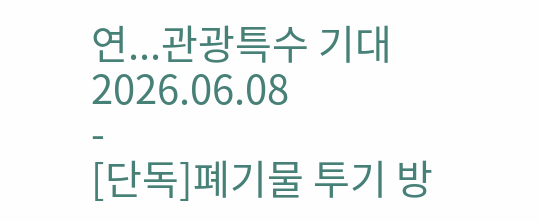연...관광특수 기대2026.06.08
-
[단독]폐기물 투기 방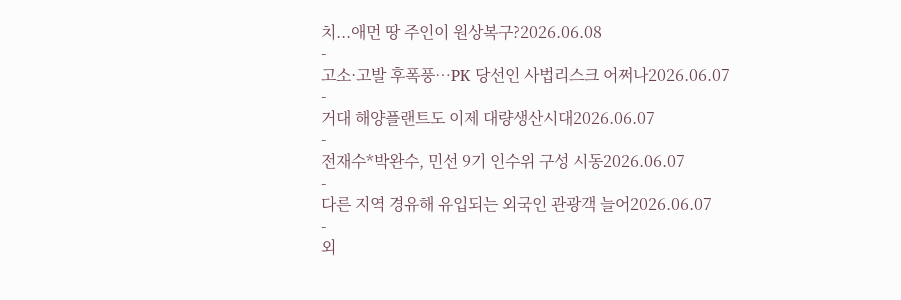치...애먼 땅 주인이 원상복구?2026.06.08
-
고소·고발 후폭풍…PK 당선인 사법리스크 어쩌나2026.06.07
-
거대 해양플랜트도 이제 대량생산시대2026.06.07
-
전재수*박완수, 민선 9기 인수위 구성 시동2026.06.07
-
다른 지역 경유해 유입되는 외국인 관광객 늘어2026.06.07
-
외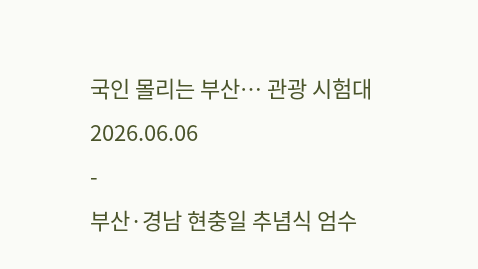국인 몰리는 부산… 관광 시험대2026.06.06
-
부산·경남 현충일 추념식 엄수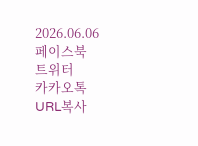2026.06.06
페이스북
트위터
카카오톡
URL복사